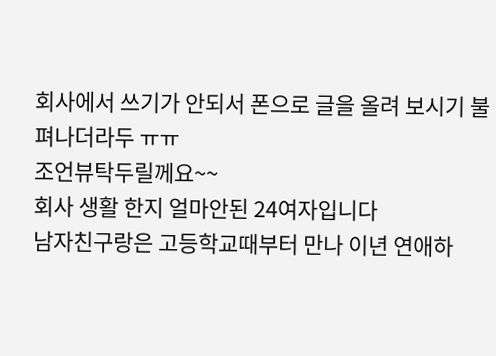회사에서 쓰기가 안되서 폰으로 글을 올려 보시기 불펴나더라두 ㅠㅠ
조언뷰탁두릴께요~~
회사 생활 한지 얼마안된 24여자입니다
남자친구랑은 고등학교때부터 만나 이년 연애하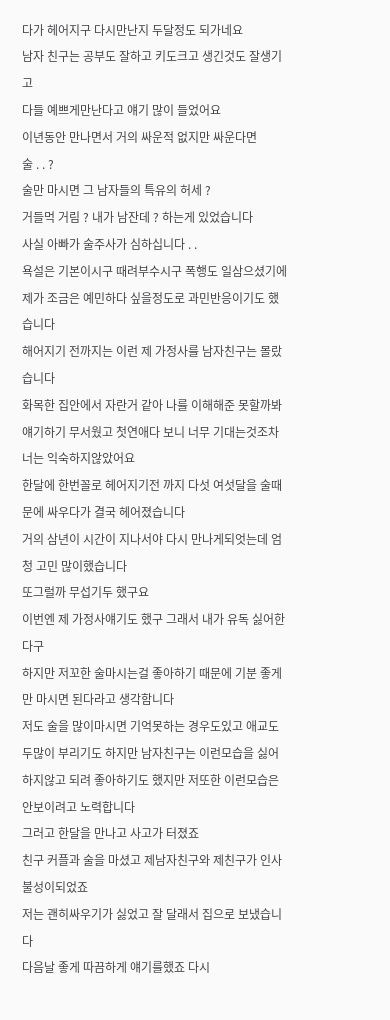다가 헤어지구 다시만난지 두달정도 되가네요
남자 친구는 공부도 잘하고 키도크고 생긴것도 잘생기고
다들 예쁘게만난다고 얘기 많이 들었어요
이년동안 만나면서 거의 싸운적 없지만 싸운다면
술 . . ?
술만 마시면 그 남자들의 특유의 허세 ?
거들먹 거림 ? 내가 남잔데 ? 하는게 있었습니다
사실 아빠가 술주사가 심하십니다 . .
욕설은 기본이시구 때려부수시구 폭행도 일삼으셨기에
제가 조금은 예민하다 싶을정도로 과민반응이기도 했습니다
해어지기 전까지는 이런 제 가정사를 남자친구는 몰랐습니다
화목한 집안에서 자란거 같아 나를 이해해준 못할까봐 얘기하기 무서웠고 첫연애다 보니 너무 기대는것조차 너는 익숙하지않았어요
한달에 한번꼴로 헤어지기전 까지 다섯 여섯달을 술때문에 싸우다가 결국 헤어졌습니다
거의 삼년이 시간이 지나서야 다시 만나게되엇는데 엄청 고민 많이했습니다
또그럴까 무섭기두 했구요
이번엔 제 가정사얘기도 했구 그래서 내가 유독 싫어한다구
하지만 저꼬한 술마시는걸 좋아하기 때문에 기분 좋게만 마시면 된다라고 생각함니다
저도 술을 많이마시면 기억못하는 경우도있고 애교도 두많이 부리기도 하지만 남자친구는 이런모습을 싫어하지않고 되려 좋아하기도 했지만 저또한 이런모습은 안보이려고 노력합니다
그러고 한달을 만나고 사고가 터졌죠
친구 커플과 술을 마셨고 제남자친구와 제친구가 인사불성이되었죠
저는 괜히싸우기가 싫었고 잘 달래서 집으로 보냈습니다
다음날 좋게 따끔하게 얘기를했죠 다시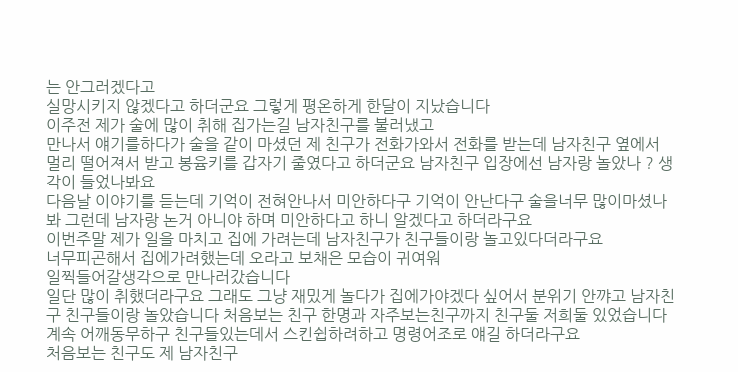는 안그러겠다고
실망시키지 않겠다고 하더군요 그렇게 평온하게 한달이 지났습니다
이주전 제가 술에 많이 취해 집가는길 남자친구를 불러냈고
만나서 얘기를하다가 술을 같이 마셨던 제 친구가 전화가와서 전화를 받는데 남자친구 옆에서 멀리 떨어져서 받고 봉윰키를 갑자기 줄였다고 하더군요 남자친구 입장에선 남자랑 놀았나 ? 생각이 들었나봐요
다음날 이야기를 듣는데 기억이 전혀안나서 미안하다구 기억이 안난다구 술을너무 많이마셨나봐 그런데 남자랑 논거 아니야 하며 미안하다고 하니 알겠다고 하더라구요
이번주말 제가 일을 마치고 집에 가려는데 남자친구가 친구들이랑 놀고있다더라구요
너무피곤해서 집에가려했는데 오라고 보채은 모습이 귀여워
일찍들어갈생각으로 만나러갔습니다
일단 많이 취했더라구요 그래도 그냥 재밌게 놀다가 집에가야겠다 싶어서 분위기 안꺄고 남자친구 친구들이랑 놀았습니다 처음보는 친구 한명과 자주보는친구까지 친구둘 저희둘 있었습니다
계속 어깨동무하구 친구들있는데서 스킨쉽하려하고 명령어조로 얘길 하더라구요
처음보는 친구도 제 남자친구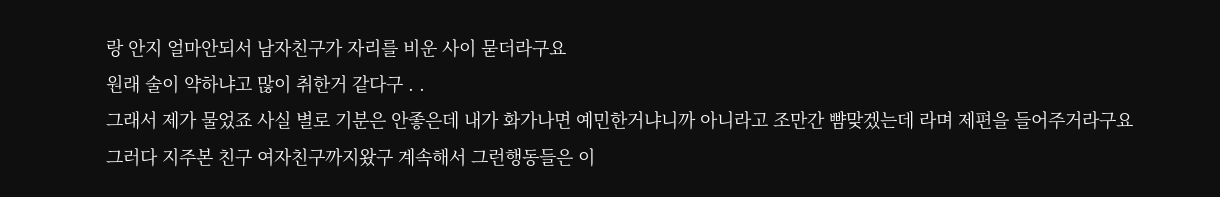랑 안지 얼마안되서 남자친구가 자리를 비운 사이 묻더라구요
원래 술이 약하냐고 많이 취한거 같다구 . .
그래서 제가 물었죠 사실 별로 기분은 안좋은데 내가 화가나면 예민한거냐니까 아니라고 조만간 뺨맞겠는데 라며 제편을 들어주거라구요
그러다 지주본 친구 여자친구까지왔구 계속해서 그런행동들은 이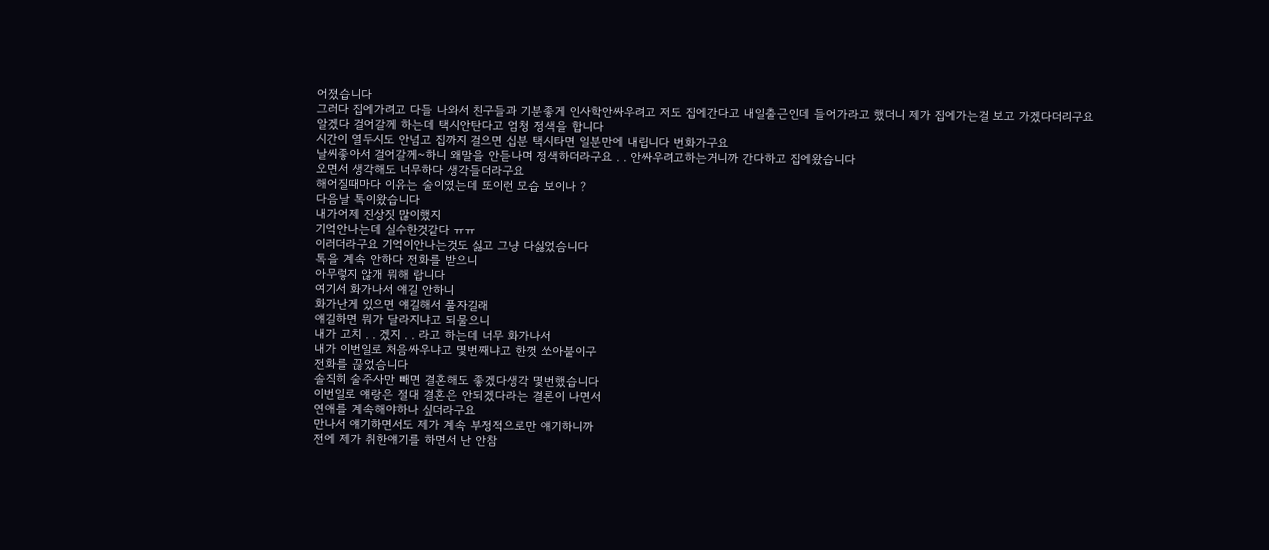어졌습니다
그러다 집에가려고 다들 나와서 친구들과 기분좋게 인사학안싸우려고 저도 집에간다고 내일출근인데 들어가라고 했더니 제가 집에가는걸 보고 가겠다더리구요
알겠다 걸어갈께 하는데 택시안탄다고 엄청 정색을 합니다
시간이 열두시도 안넘고 집까지 걸으면 십분 택시타면 일분만에 내립니다 번화가구요
날씨좋아서 걸어갈께~하니 왜말을 안듣나며 정색하더라구요 . . 안싸우려고하는거니까 간다하고 집에왔습니다
오면서 생각해도 너무하다 생각들더라구요
해어질때마다 이유는 술이였는데 또이런 모습 보이나 ?
다음날 톡이왔습니다
내가어제 진상짓 많이했지
기억안나는데 실수한것같다 ㅠㅠ
이러더라구요 기억이안나는것도 싫고 그냥 다싫었슴니다
톡을 계속 안하다 전화를 받으니
아무렇지 않개 뭐해 랍니다
여기서 화가나서 얘길 안하니
화가난게 있으면 얘길해서 풀자길래
얘길하면 뭐가 달라지냐고 되물으니
내가 고치 . . 겠지 . . 라고 하는데 너무 화가나서
내가 이번일로 처음싸우냐고 몇번째냐고 한껏 쏘아붙이구
전화를 끊었슴니다
솔직히 술주사만 빼면 결혼해도 좋겠다생각 몇번했습니다
이번일로 얘랑은 절대 결혼은 안되겠다라는 결론이 나면서
연애를 계속해야하나 싶더라구요
만나서 얘기하면서도 제가 계속 부정적으로만 얘기하니까
전에 제가 취한얘기를 하면서 난 안참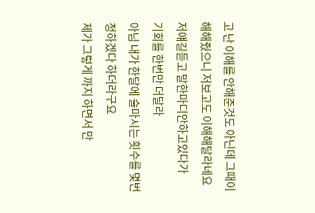고 난 이해를 안해준것도 아닌데 그때이해해줬으니 저보고도 이해해달라네요
저얘길듣고 말한마디안하고있다가
기회를 한번만 더달라
아님 내가 한달에 술마시는 횟수를 몇번 정하겠다 하더라구요
제가 그렇게 까지 하면서 만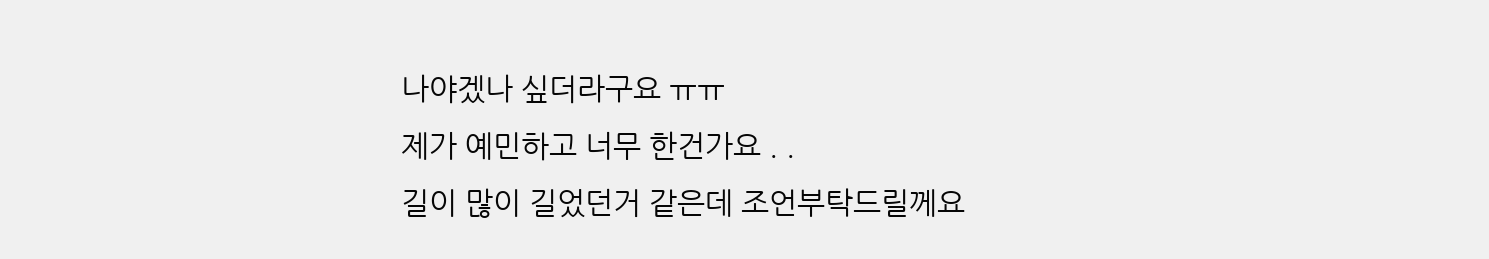나야겠나 싶더라구요 ㅠㅠ
제가 예민하고 너무 한건가요 . .
길이 많이 길었던거 같은데 조언부탁드릴께요